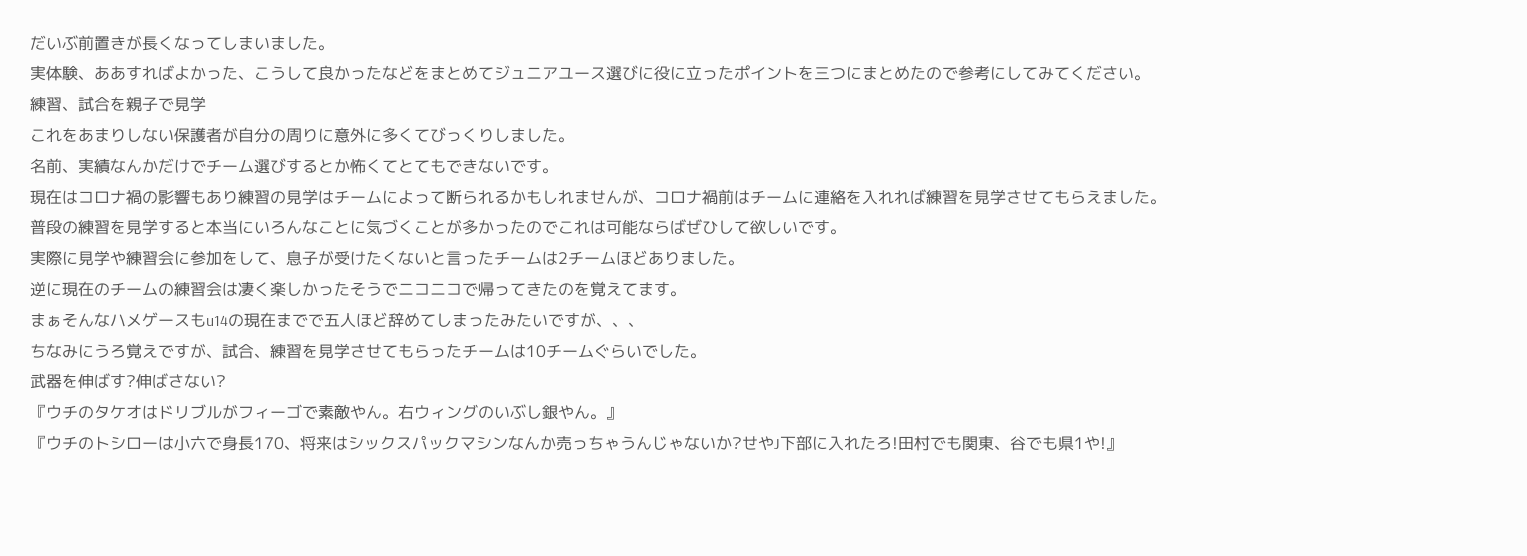だいぶ前置きが長くなってしまいました。
実体験、ああすればよかった、こうして良かったなどをまとめてジュニアユース選びに役に立ったポイントを三つにまとめたので参考にしてみてください。
練習、試合を親子で見学
これをあまりしない保護者が自分の周りに意外に多くてびっくりしました。
名前、実績なんかだけでチーム選びするとか怖くてとてもできないです。
現在はコロナ禍の影響もあり練習の見学はチームによって断られるかもしれませんが、コロナ禍前はチームに連絡を入れれば練習を見学させてもらえました。
普段の練習を見学すると本当にいろんなことに気づくことが多かったのでこれは可能ならばぜひして欲しいです。
実際に見学や練習会に参加をして、息子が受けたくないと言ったチームは2チームほどありました。
逆に現在のチームの練習会は凄く楽しかったそうでニコニコで帰ってきたのを覚えてます。
まぁそんなハメゲースもu14の現在までで五人ほど辞めてしまったみたいですが、、、
ちなみにうろ覚えですが、試合、練習を見学させてもらったチームは10チームぐらいでした。
武器を伸ばす?伸ばさない?
『ウチのタケオはドリブルがフィーゴで素敵やん。右ウィングのいぶし銀やん。』
『ウチのトシローは小六で身長170、将来はシックスパックマシンなんか売っちゃうんじゃないか?せやJ下部に入れたろ!田村でも関東、谷でも県1や!』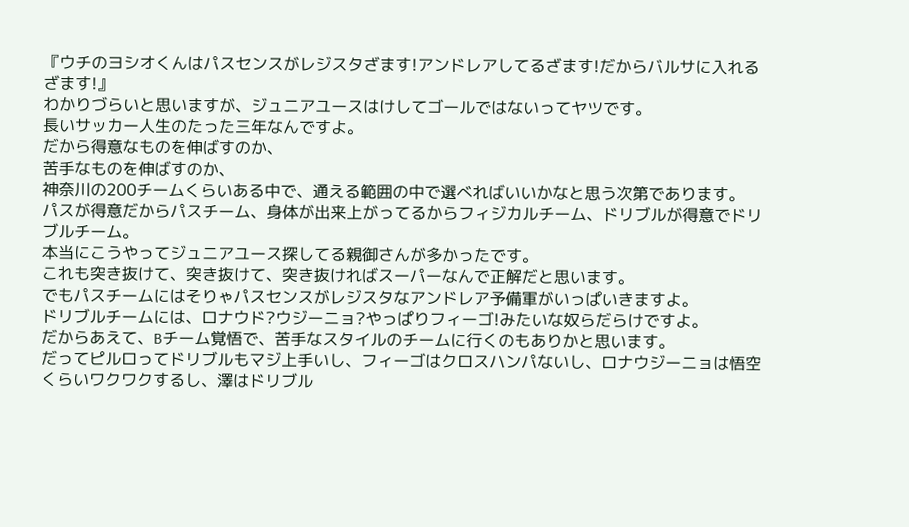『ウチのヨシオくんはパスセンスがレジスタざます!アンドレアしてるざます!だからバルサに入れるざます!』
わかりづらいと思いますが、ジュニアユースはけしてゴールではないってヤツです。
長いサッカー人生のたった三年なんですよ。
だから得意なものを伸ばすのか、
苦手なものを伸ばすのか、
神奈川の200チームくらいある中で、通える範囲の中で選べればいいかなと思う次第であります。
パスが得意だからパスチーム、身体が出来上がってるからフィジカルチーム、ドリブルが得意でドリブルチーム。
本当にこうやってジュニアユース探してる親御さんが多かったです。
これも突き抜けて、突き抜けて、突き抜ければスーパーなんで正解だと思います。
でもパスチームにはそりゃパスセンスがレジスタなアンドレア予備軍がいっぱいきますよ。
ドリブルチームには、ロナウド?ウジーニョ?やっぱりフィーゴ!みたいな奴らだらけですよ。
だからあえて、Bチーム覚悟で、苦手なスタイルのチームに行くのもありかと思います。
だってピルロってドリブルもマジ上手いし、フィーゴはクロスハンパないし、ロナウジーニョは悟空くらいワクワクするし、澤はドリブル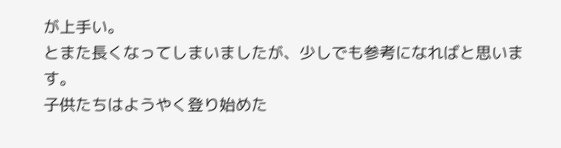が上手い。
とまた長くなってしまいましたが、少しでも参考になればと思います。
子供たちはようやく登り始めた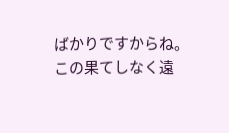ばかりですからね。
この果てしなく遠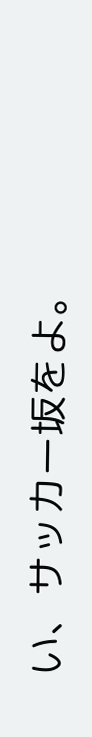い、サッカー坂をよ。